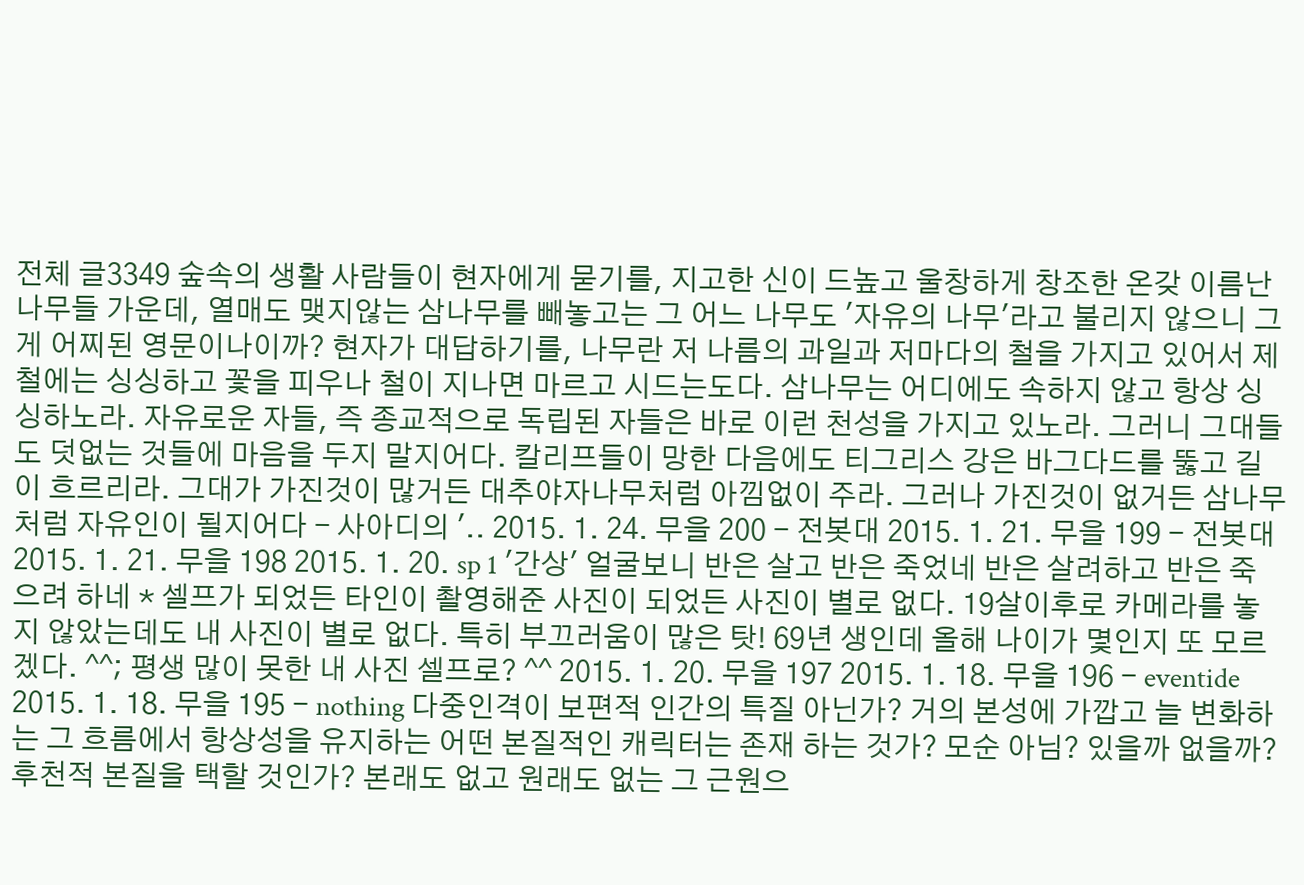전체 글3349 숲속의 생활 사람들이 현자에게 묻기를, 지고한 신이 드높고 울창하게 창조한 온갖 이름난 나무들 가운데, 열매도 맺지않는 삼나무를 빼놓고는 그 어느 나무도 '자유의 나무'라고 불리지 않으니 그게 어찌된 영문이나이까? 현자가 대답하기를, 나무란 저 나름의 과일과 저마다의 철을 가지고 있어서 제철에는 싱싱하고 꽃을 피우나 철이 지나면 마르고 시드는도다. 삼나무는 어디에도 속하지 않고 항상 싱싱하노라. 자유로운 자들, 즉 종교적으로 독립된 자들은 바로 이런 천성을 가지고 있노라. 그러니 그대들도 덧없는 것들에 마음을 두지 말지어다. 칼리프들이 망한 다음에도 티그리스 강은 바그다드를 뚫고 길이 흐르리라. 그대가 가진것이 많거든 대추야자나무처럼 아낌없이 주라. 그러나 가진것이 없거든 삼나무처럼 자유인이 될지어다 - 사아디의 '.. 2015. 1. 24. 무을 200 - 전봇대 2015. 1. 21. 무을 199 - 전봇대 2015. 1. 21. 무을 198 2015. 1. 20. sp 1 '간상' 얼굴보니 반은 살고 반은 죽었네 반은 살려하고 반은 죽으려 하네 * 셀프가 되었든 타인이 촬영해준 사진이 되었든 사진이 별로 없다. 19살이후로 카메라를 놓지 않았는데도 내 사진이 별로 없다. 특히 부끄러움이 많은 탓! 69년 생인데 올해 나이가 몇인지 또 모르겠다. ^^; 평생 많이 못한 내 사진 셀프로? ^^ 2015. 1. 20. 무을 197 2015. 1. 18. 무을 196 - eventide 2015. 1. 18. 무을 195 - nothing 다중인격이 보편적 인간의 특질 아닌가? 거의 본성에 가깝고 늘 변화하는 그 흐름에서 항상성을 유지하는 어떤 본질적인 캐릭터는 존재 하는 것가? 모순 아님? 있을까 없을까? 후천적 본질을 택할 것인가? 본래도 없고 원래도 없는 그 근원으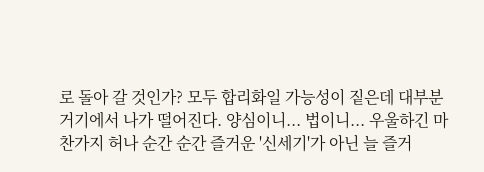로 돌아 갈 것인가? 모두 합리화일 가능성이 짙은데 대부분 거기에서 나가 떨어진다. 양심이니... 법이니... 우울하긴 마찬가지 허나 순간 순간 즐거운 '신세기'가 아닌 늘 즐거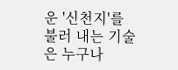운 '신천지'를 불러 내는 기술은 누구나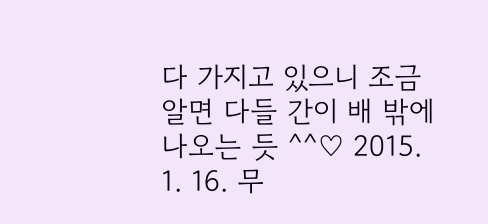다 가지고 있으니 조금 알면 다들 간이 배 밖에 나오는 듯 ^^♡ 2015. 1. 16. 무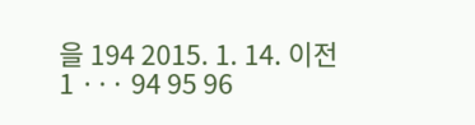을 194 2015. 1. 14. 이전 1 ··· 94 95 96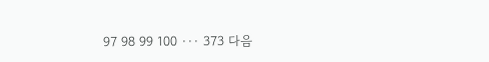97 98 99 100 ··· 373 다음